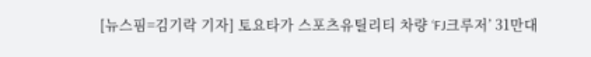[뉴스핌=김기락 기자] 토요타가 스포츠유틸리티 차량 ‘FJ크루저’ 31만대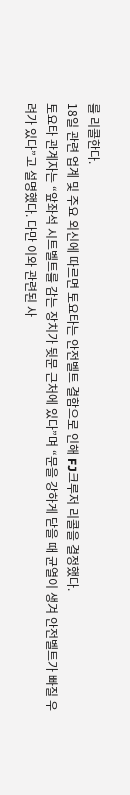를 리콜한다.
18일 관련 업계 및 주요 외신에 따르면 토요타는 안전벨트 결함으로 인해 FJ크루저 리콜을 결정했다.
토요타 관계자는 “앞좌석 시트벨트를 감는 장치가 뒷문 근처에 있다”며 “문을 강하게 닫을 때 균열이 생겨 안전벨트가 빠질 우려가 있다”고 설명했다. 다만 이와 관련된 사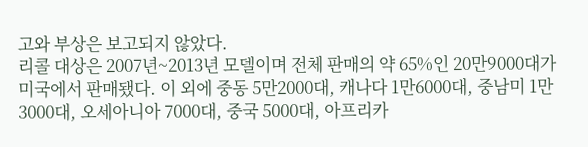고와 부상은 보고되지 않았다.
리콜 대상은 2007년~2013년 모델이며 전체 판매의 약 65%인 20만9000대가 미국에서 판매됐다. 이 외에 중동 5만2000대, 캐나다 1만6000대, 중남미 1만3000대, 오세아니아 7000대, 중국 5000대, 아프리카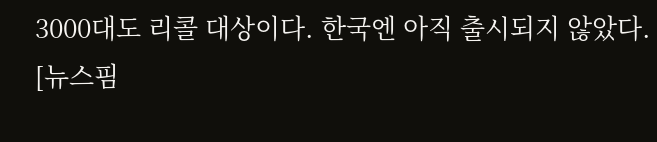3000대도 리콜 대상이다. 한국엔 아직 출시되지 않았다.
[뉴스핌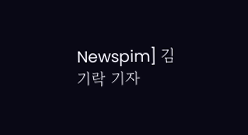Newspim] 김기락 기자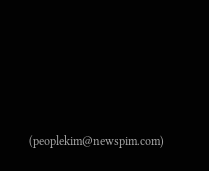(peoplekim@newspim.com)